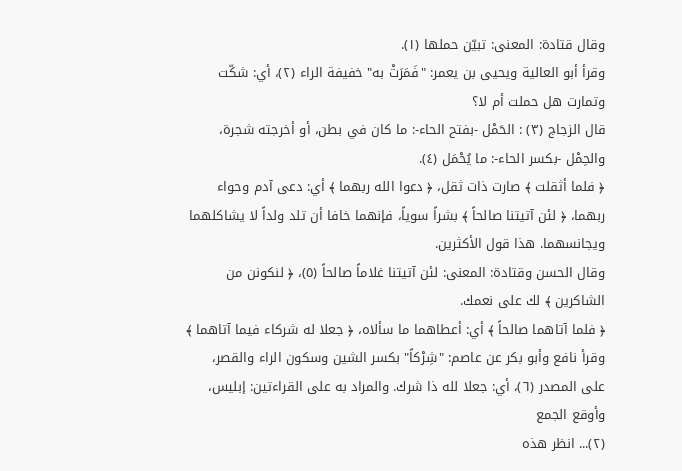وقال قتادة: المعنى: تبيّن حملها (١).
وقرأ أبو العالية ويحيى بن يعمر: "فَمَرَتْ به" خفيفة الراء (٢)، أي: شكّت وتمارت هل حملت أم لا؟
قال الزجاج (٣) : الحَمْل -بفتح الحاء-: ما كان في بطن، أو أخرجته شجرة، والحِمْل -بكسر الحاء-: ما يُحْمَل (٤).
﴿ فلما أثقلت ﴾ صارت ذات ثقل، ﴿ دعوا الله ربهما ﴾ أي: دعى آدم وحواء ربهما، ﴿ لئن آتيتنا صالحاً ﴾ بشراً سوياً، فإنهما خافا أن تلد ولداً لا يشاكلهما ويجانسهما. هذا قول الأكثرين.
وقال الحسن وقتادة: المعنى: لئن آتيتنا غلاماً صالحاً (٥)، ﴿ لنكونن من الشاكرين ﴾ لك على نعمك.
﴿ فلما آتاهما صالحاً ﴾ أي: أعطاهما ما سألاه، ﴿ جعلا له شركاء فيما آتاهما ﴾ وقرأ نافع وأبو بكر عن عاصم: "شِرْكاً" بكسر الشين وسكون الراء والقصر، على المصدر (٦)، أي: جعلا لله ذا شرك. والمراد به على القراءتين: إبليس، وأوقع الجمع
(٢)... انظر هذه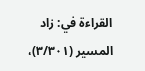القراءة في: زاد المسير (٣/٣٠١)،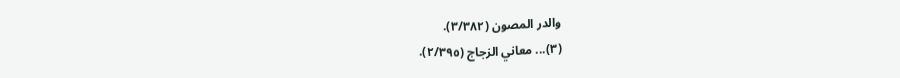والدر المصون (٣/٣٨٢).
(٣)... معاني الزجاج (٢/٣٩٥).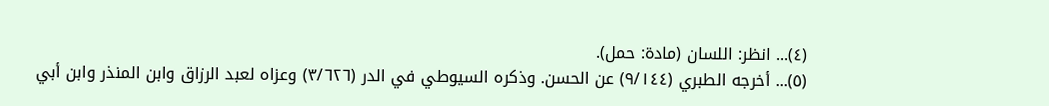(٤)... انظر: اللسان (مادة: حمل).
(٥)... أخرجه الطبري (٩/١٤٤) عن الحسن. وذكره السيوطي في الدر (٣/٦٢٦) وعزاه لعبد الرزاق وابن المنذر وابن أبي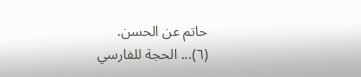حاتم عن الحسن.
(٦)... الحجة للفارسي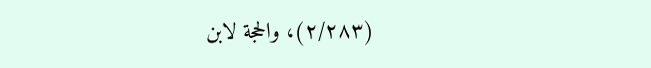(٢/٢٨٣)، والحجة لابن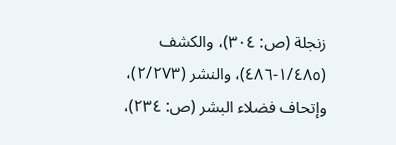زنجلة (ص: ٣٠٤)، والكشف (١/٤٨٥-٤٨٦)، والنشر (٢/٢٧٣)، وإتحاف فضلاء البشر (ص: ٢٣٤)،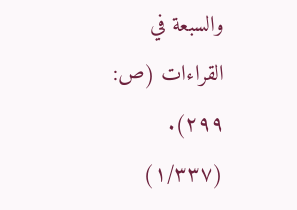والسبعة في القراءات (ص: ٢٩٩).
(١/٣٣٧)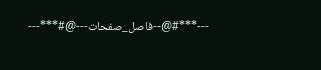---***#@--فاصل_صفحات---@#***---